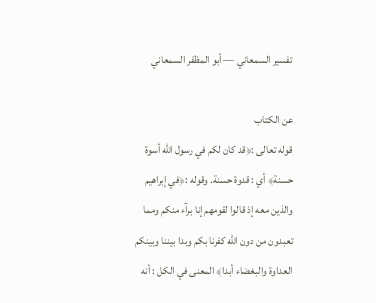تفسير السمعاني — أبو المظفر السمعاني

عن الكتاب
قوله تعالى :﴿قد كان لكم في رسول الله أسوة حسنة﴾ أي : قدوة حسنة. وقوله :﴿في إبراهيم والذين معه إذ قالوا لقومهم إنا برآء منكم ومما تعبدون من دون الله كفرنا بكم وبدا بيننا وبينكم العداوة والبغضاء أبدا﴾ المعنى في الكل : أنه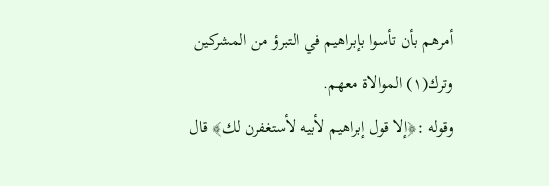أمرهم بأن تأسوا بإبراهيم في التبرؤ من المشركين وترك(١) الموالاة معهم.
وقوله :﴿إلا قول إبراهيم لأبيه لأستغفرن لك﴾ قال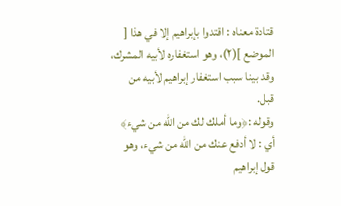قتادة معناه : اقتدوا بإبراهيم إلا في هذا [ الموضع ](٢)، وهو استغفاره لأبيه المشرك، وقد بينا سبب استغفار إبراهيم لأبيه من قبل.
وقوله :﴿وما أملك لك من الله من شيء﴾ أي : لا أدفع عنك من الله من شيء، وهو قول إبراهيم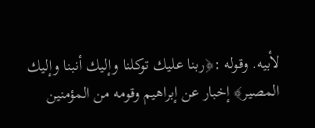لأبيه. وقوله :﴿ربنا عليك توكلنا وإليك أنبنا وإليك المصير﴾ إخبار عن إبراهيم وقومه من المؤمنين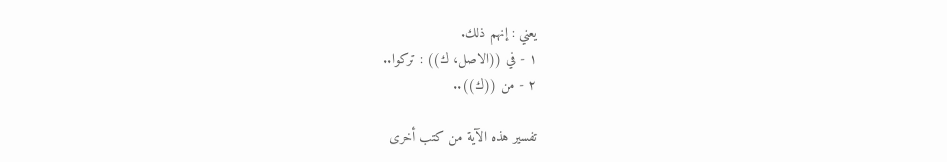يعني : إنهم ذلك.
١ - في ((الاصل، ك)) : تركوا..
٢ - من ((ك))..

تفسير هذه الآية من كتب أخرى